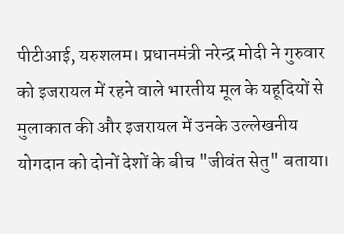पीटीआई, यरुशलम। प्रधानमंत्री नरेन्द्र मोदी ने गुरुवार को इजरायल में रहने वाले भारतीय मूल के यहूदियों से मुलाकात की और इजरायल में उनके उल्लेखनीय योगदान को दोनों देशों के बीच "जीवंत सेतु" बताया।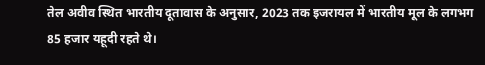तेल अवीव स्थित भारतीय दूतावास के अनुसार, 2023 तक इजरायल में भारतीय मूल के लगभग 85 हजार यहूदी रहते थे।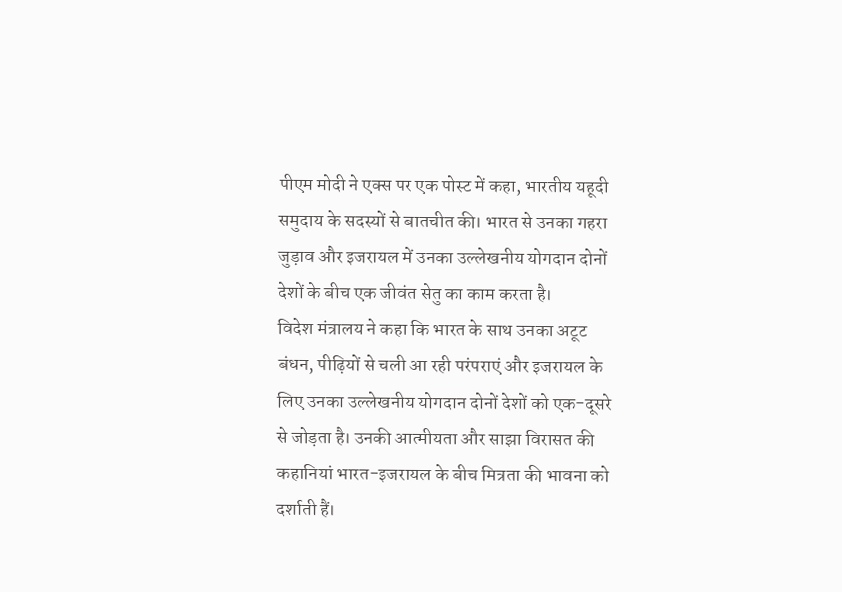पीएम मोदी ने एक्स पर एक पोस्ट में कहा, भारतीय यहूदी समुदाय के सदस्यों से बातचीत की। भारत से उनका गहरा जुड़ाव और इजरायल में उनका उल्लेखनीय योगदान दोनों देशों के बीच एक जीवंत सेतु का काम करता है।
विदेश मंत्रालय ने कहा कि भारत के साथ उनका अटूट बंधन, पीढ़ियों से चली आ रही परंपराएं और इजरायल के लिए उनका उल्लेखनीय योगदान दोनों देशों को एक-दूसरे से जोड़ता है। उनकी आत्मीयता और साझा विरासत की कहानियां भारत-इजरायल के बीच मित्रता की भावना को दर्शाती हैं।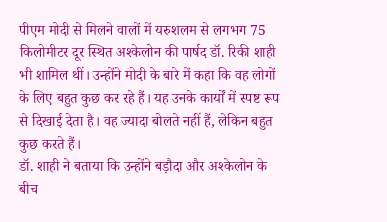पीएम मोदी से मिलने वालों में यरुशलम से लगभग 75 किलोमीटर दूर स्थित अश्केलोन की पार्षद डॉ. रिकी शाही भी शामिल थीं। उन्होंने मोदी के बारे में कहा कि वह लोगों के लिए बहुत कुछ कर रहे हैं। यह उनके कार्यों में स्पष्ट रूप से दिखाई देता है। वह ज्यादा बोलते नहीं हैं, लेकिन बहुत कुछ करते हैं।
डॉ. शाही ने बताया कि उन्होंने बड़ौदा और अश्केलोन के बीच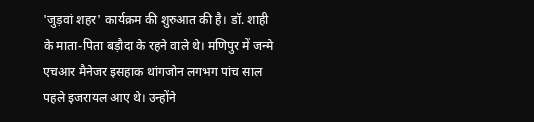'जुड़वां शहर' कार्यक्रम की शुरुआत की है। डॉ. शाही के माता-पिता बड़ौदा के रहने वाले थे। मणिपुर में जन्मे एचआर मैनेजर इसहाक थांगजोन लगभग पांच साल पहले इजरायल आए थे। उन्होंने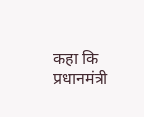कहा कि प्रधानमंत्री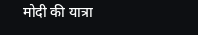मोदी की यात्रा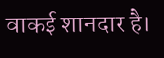वाकई शानदार है।